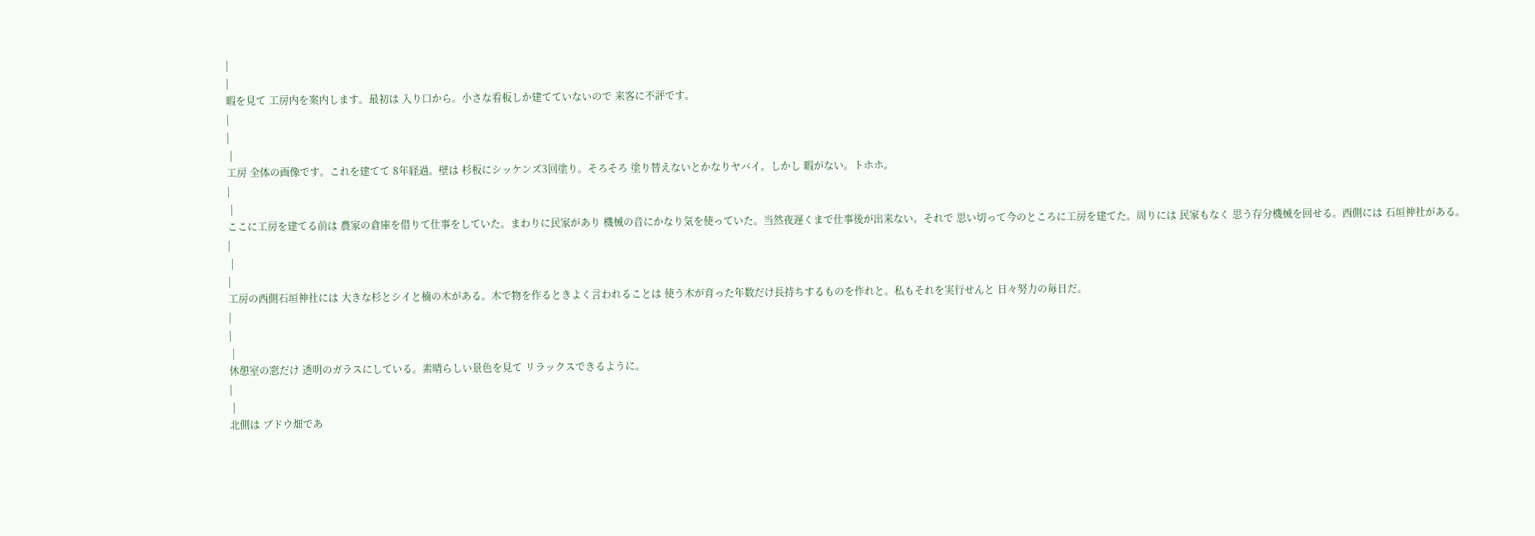|
|
暇を見て 工房内を案内します。最初は 入り口から。小さな看板しか建てていないので 来客に不評です。
|
|
 |
工房 全体の画像です。これを建てて 8年経過。壁は 杉板にシッケンズ3回塗り。そろそろ 塗り替えないとかなりヤバイ。しかし 暇がない。トホホ。
|
 |
ここに工房を建てる前は 農家の倉庫を借りて仕事をしていた。まわりに民家があり 機械の音にかなり気を使っていた。当然夜遅くまで仕事後が出来ない。それで 思い切って今のところに工房を建てた。周りには 民家もなく 思う存分機械を回せる。西側には 石垣神社がある。
|
 |
|
工房の西側石垣神社には 大きな杉とシイと楠の木がある。木で物を作るときよく言われることは 使う木が育った年数だけ長持ちするものを作れと。私もそれを実行せんと 日々努力の毎日だ。
|
|
 |
休憩室の窓だけ 透明のガラスにしている。素晴らしい景色を見て リラックスできるように。
|
 |
北側は ブドウ畑であ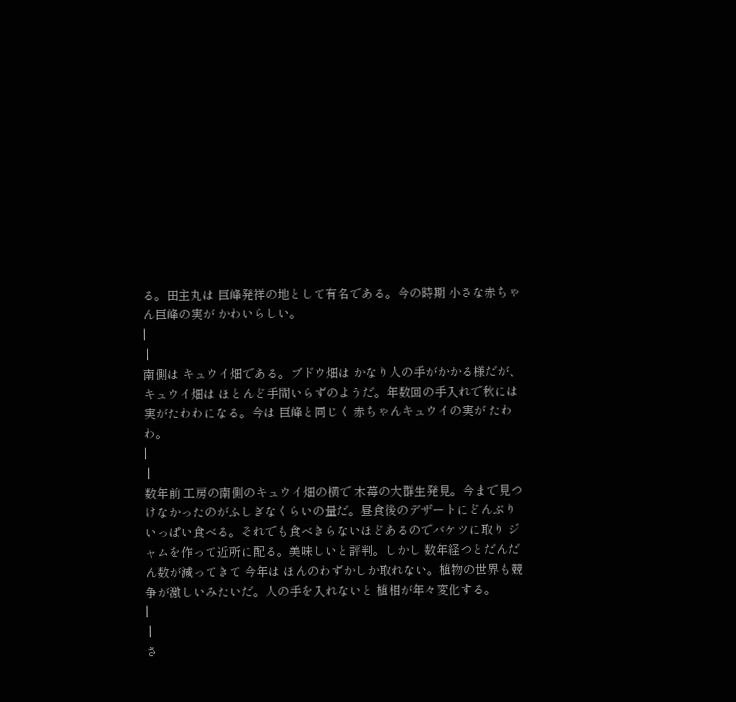る。田主丸は 巨峰発祥の地として有名である。今の時期 小さな赤ちゃん巨峰の実が かわいらしい。
|
 |
南側は キュウイ畑である。ブドウ畑は かなり人の手がかかる様だが、キュウイ畑は ほとんど手間いらずのようだ。年数回の手入れで秋には 実がたわわになる。今は 巨峰と同じく 赤ちゃんキュウイの実が たわわ。
|
 |
数年前 工房の南側のキュウイ畑の横で 木苺の大群生発見。今まで見つけなかったのがふしぎなくらいの量だ。昼食後のデザートにどんぶりいっぱい食べる。それでも食べきらないほどあるのでバケツに取り ジャムを作って近所に配る。美味しいと評判。しかし 数年経つとだんだん数が減ってきて 今年は ほんのわずかしか取れない。植物の世界も競争が激しいみたいだ。人の手を入れないと 植相が年々変化する。
|
 |
さ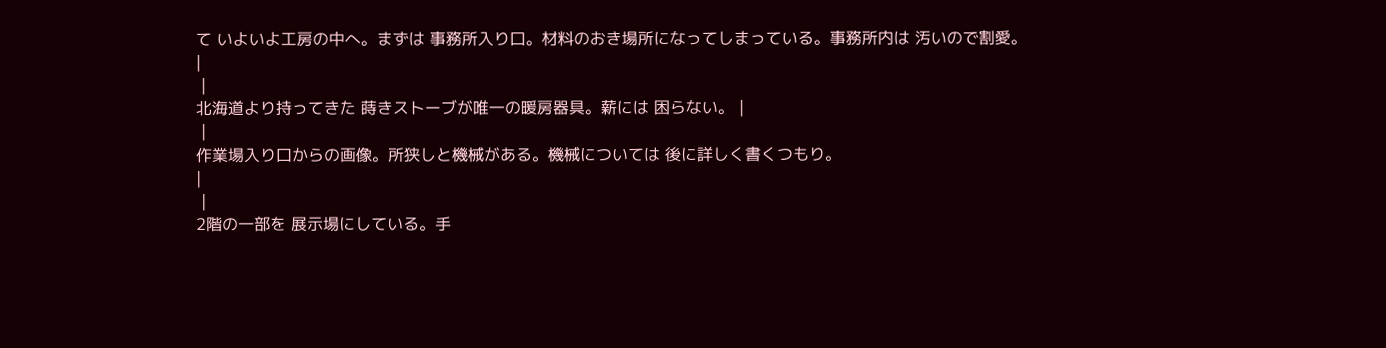て いよいよ工房の中へ。まずは 事務所入り口。材料のおき場所になってしまっている。事務所内は 汚いので割愛。
|
 |
北海道より持ってきた 蒔きストーブが唯一の暖房器具。薪には 困らない。 |
 |
作業場入り口からの画像。所狭しと機械がある。機械については 後に詳しく書くつもり。
|
 |
2階の一部を 展示場にしている。手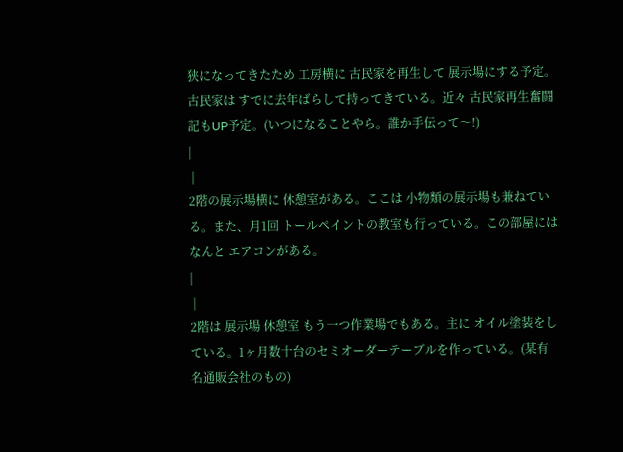狭になってきたため 工房横に 古民家を再生して 展示場にする予定。古民家は すでに去年ばらして持ってきている。近々 古民家再生奮闘記もUP予定。(いつになることやら。誰か手伝って〜!)
|
 |
2階の展示場横に 休憩室がある。ここは 小物類の展示場も兼ねている。また、月1回 トールペイントの教室も行っている。この部屋には なんと エアコンがある。
|
 |
2階は 展示場 休憩室 もう一つ作業場でもある。主に オイル塗装をしている。1ヶ月数十台のセミオーダーテーブルを作っている。(某有名通販会社のもの)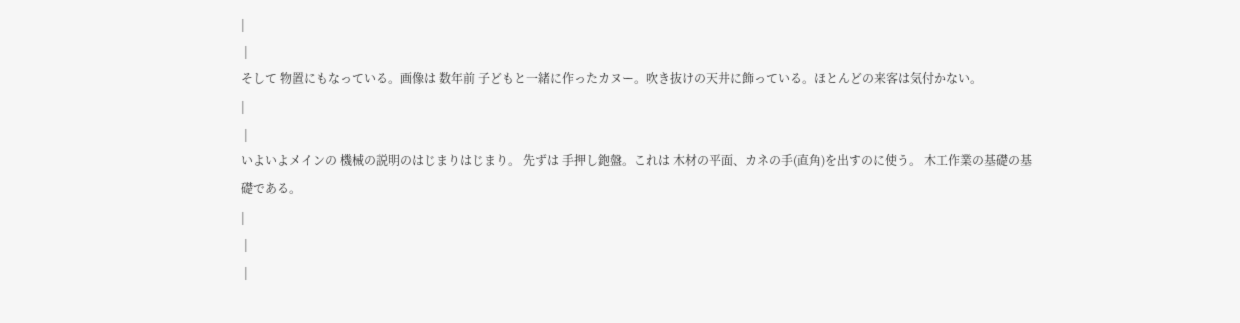|
 |
そして 物置にもなっている。画像は 数年前 子どもと一緒に作ったカヌー。吹き抜けの天井に飾っている。ほとんどの来客は気付かない。
|
 |
いよいよメインの 機械の説明のはじまりはじまり。 先ずは 手押し鉋盤。これは 木材の平面、カネの手(直角)を出すのに使う。 木工作業の基礎の基礎である。
|
 |
 |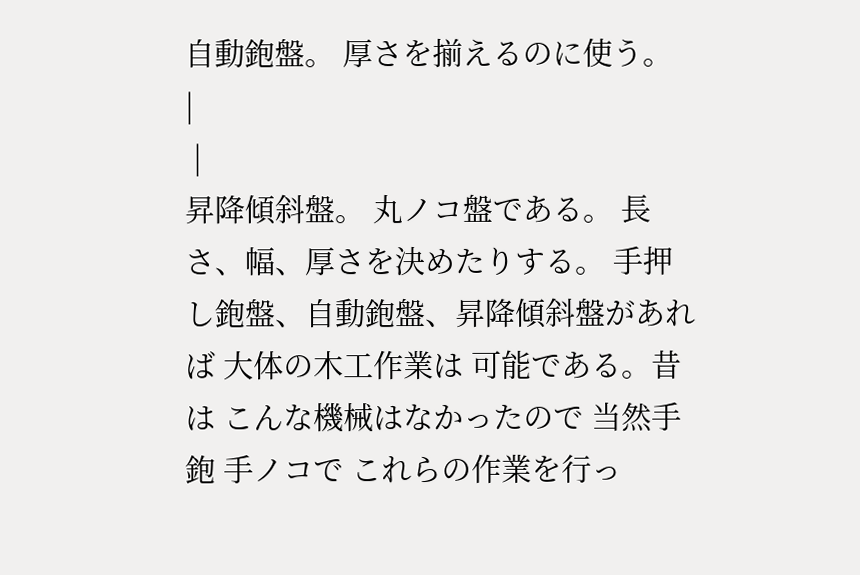自動鉋盤。 厚さを揃えるのに使う。
|
 |
昇降傾斜盤。 丸ノコ盤である。 長さ、幅、厚さを決めたりする。 手押し鉋盤、自動鉋盤、昇降傾斜盤があれば 大体の木工作業は 可能である。昔は こんな機械はなかったので 当然手鉋 手ノコで これらの作業を行っ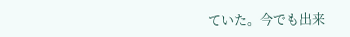ていた。今でも出来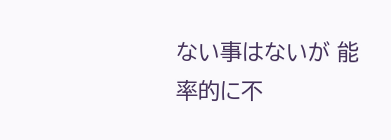ない事はないが 能率的に不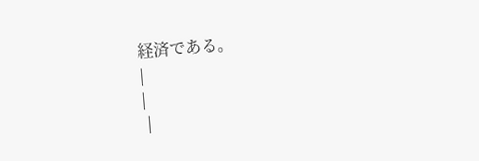経済である。
|
|
 |